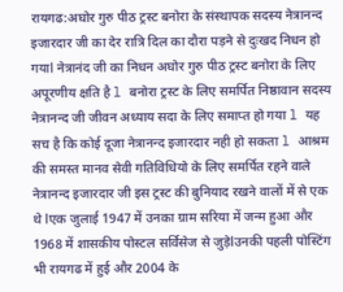रायगढ:अघोर गुरु पीठ ट्रस्ट बनोरा के संस्थापक सदस्य नेत्रानन्द इजारदार जी का देर रात्रि दिल का दौरा पड़ने से दुःखद निधन हो गयाl नेत्रानंद जी का निधन अघोर गुरु पीठ ट्रस्ट बनोरा के लिए अपूरणीय क्षति है l बनोरा ट्रस्ट के लिए समर्पित निष्ठावान सदस्य नेत्रानन्द जी जीवन अध्याय सदा के लिए समाप्त हो गया l यह सच है कि कोई दूजा नेत्रानन्द इजारदार नही हो सकता l आश्रम की समस्त मानव सेवी गतिविधियो के लिए समर्पित रहने वाले नेत्रानन्द इजारदार जी इस ट्रस्ट की बुनियाद रखने वालों में से एक थे lएक जुलाई 1947 में उनका ग्राम सरिया में जन्म हुआ और 1968 में शासकीय पोस्टल सर्विसेज से जुड़ेlउनकी पहली पोस्टिंग भी रायगढ में हुई और 2004 के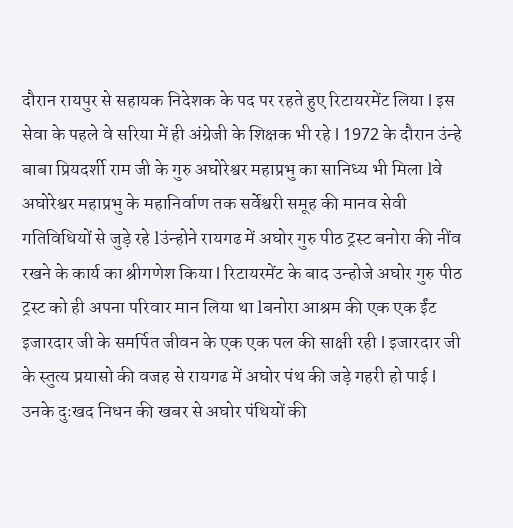दौरान रायपुर से सहायक निदेशक के पद पर रहते हुए रिटायरमेंट लिया l इस सेवा के पहले वे सरिया में ही अंग्रेजी के शिक्षक भी रहे l 1972 के दौरान उंन्हे बाबा प्रियदर्शी राम जी के गुरु अघोरेश्वर महाप्रभु का सानिध्य भी मिला lवे अघोरेश्वर महाप्रभु के महानिर्वाण तक सर्वेश्वरी समूह की मानव सेवी गतिविधियों से जुड़े रहे lउंन्होने रायगढ में अघोर गुरु पीठ ट्रस्ट बनोरा की नींव रखने के कार्य का श्रीगणेश किया l रिटायरमेंट के बाद उन्होजे अघोर गुरु पीठ ट्रस्ट को ही अपना परिवार मान लिया था lबनोरा आश्रम की एक एक ईंट इजारदार जी के समर्पित जीवन के एक एक पल की साक्षी रही l इजारदार जी के स्तुत्य प्रयासो की वजह से रायगढ में अघोर पंथ की जड़े गहरी हो पाई l उनके दुःखद निधन की खबर से अघोर पंथियों की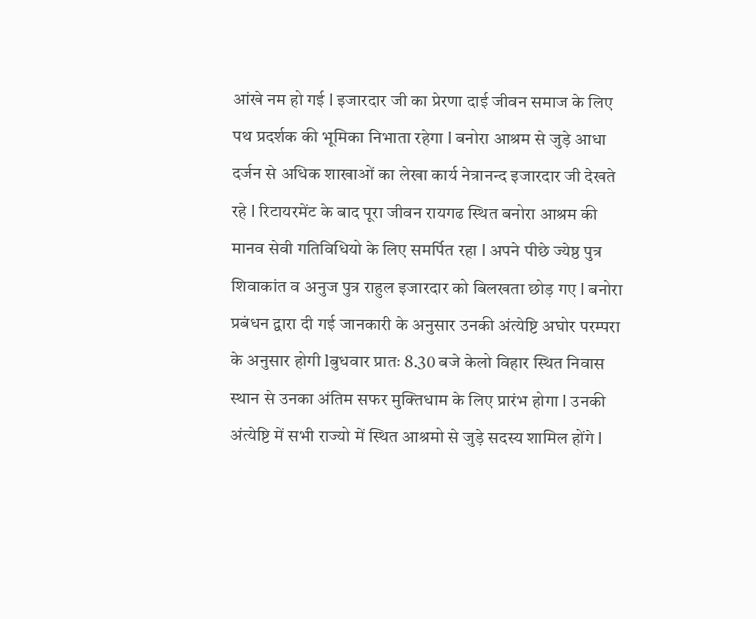आंखे नम हो गई l इजारदार जी का प्रेरणा दाई जीवन समाज के लिए पथ प्रदर्शक की भूमिका निभाता रहेगा l बनोरा आश्रम से जुड़े आधा दर्जन से अधिक शाखाओं का लेखा कार्य नेत्रानन्द इजारदार जी देखते रहे l रिटायरमेंट के बाद पूरा जीवन रायगढ स्थित बनोरा आश्रम की मानव सेवी गतिविधियो के लिए समर्पित रहा l अपने पीछे ज्येष्ठ पुत्र शिवाकांत व अनुज पुत्र राहुल इजारदार को बिलखता छोड़ गए l बनोरा प्रबंधन द्वारा दी गई जानकारी के अनुसार उनकी अंत्येष्टि अघोर परम्परा के अनुसार होगी lबुधवार प्रातः 8.30 बजे केलो विहार स्थित निवास स्थान से उनका अंतिम सफर मुक्तिधाम के लिए प्रारंभ होगा l उनकी अंत्येष्टि में सभी राज्यो में स्थित आश्रमो से जुड़े सदस्य शामिल होंगे l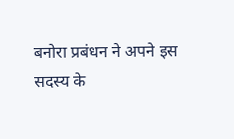बनोरा प्रबंधन ने अपने इस सदस्य के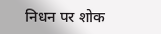निधन पर शोक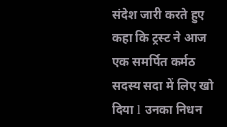संदेश जारी करते हुए कहा कि ट्रस्ट ने आज एक समर्पित कर्मठ सदस्य सदा में लिए खो दिया l उनका निधन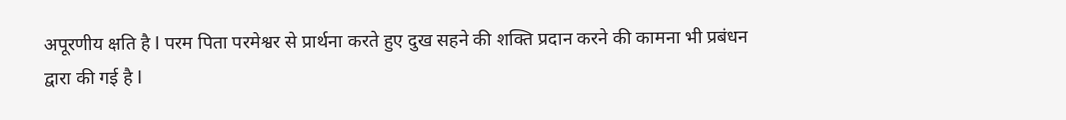अपूरणीय क्षति है l परम पिता परमेश्वर से प्रार्थना करते हुए दुख सहने की शक्ति प्रदान करने की कामना भी प्रबंधन द्वारा की गई है l